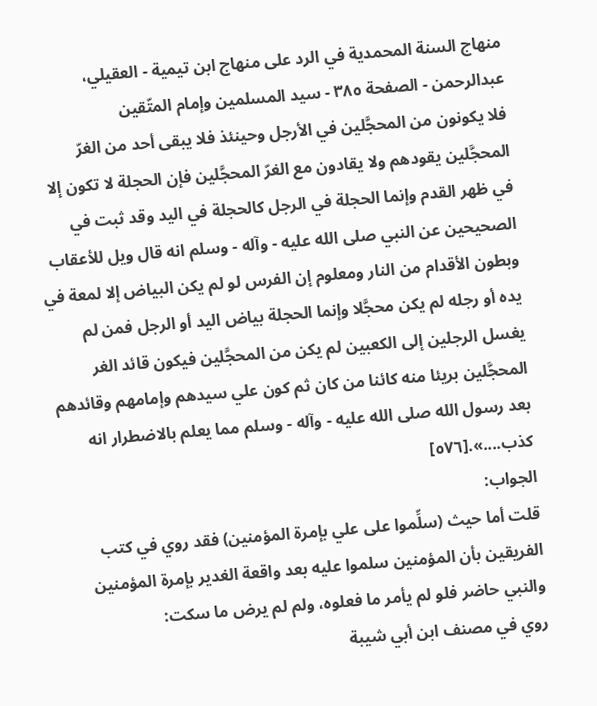منهاج السنة المحمدية في الرد على منهاج ابن تيمية - العقيلي، عبدالرحمن - الصفحة ٣٨٥ - سيد المسلمين وإمام المتّقين
فلا يكونون من المحجَّلين في الأرجل وحينئذ فلا يبقى أحد من الغرّ المحجَّلين يقودهم ولا يقادون مع الغرّ المحجَّلين فإن الحجلة لا تكون إلا في ظهر القدم وإنما الحجلة في الرجل كالحجلة في اليد وقد ثبت في الصحيحين عن النبي صلى الله عليه - وآله - وسلم انه قال ويل للأعقاب وبطون الأقدام من النار ومعلوم إن الفرس لو لم يكن البياض إلا لمعة في يده أو رجله لم يكن محجَّلا وإنما الحجلة بياض اليد أو الرجل فمن لم يغسل الرجلين إلى الكعبين لم يكن من المحجَّلين فيكون قائد الغر المحجَّلين بريئا منه كائنا من كان ثم كون علي سيدهم وإمامهم وقائدهم بعد رسول الله صلى الله عليه - وآله - وسلم مما يعلم بالاضطرار انه كذب....».[٥٧٦]
الجواب:
قلت أما حيث (سلِّموا على علي بإمرة المؤمنين) فقد روي في كتب الفريقين بأن المؤمنين سلموا عليه بعد واقعة الغدير بإمرة المؤمنين والنبي حاضر فلو لم يأمر ما فعلوه، ولم لم يرض ما سكت:
روي في مصنف ابن أبي شيبة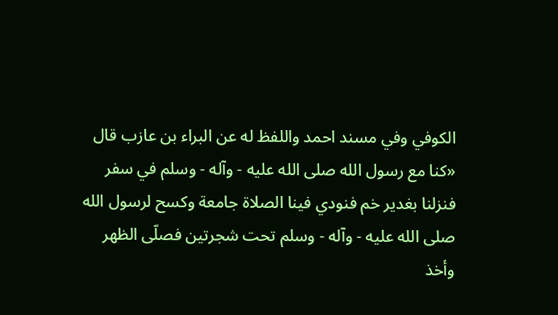الكوفي وفي مسند احمد واللفظ له عن البراء بن عازب قال «كنا مع رسول الله صلى الله عليه - وآله - وسلم في سفر فنزلنا بغدير خم فنودي فينا الصلاة جامعة وكسح لرسول الله صلى الله عليه - وآله - وسلم تحت شجرتين فصلّى الظهر وأخذ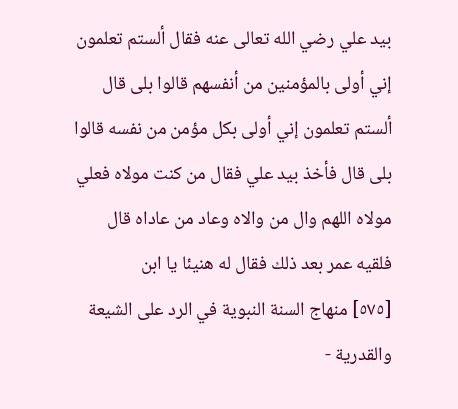بيد علي رضي الله تعالى عنه فقال ألستم تعلمون إني أولى بالمؤمنين من أنفسهم قالوا بلى قال ألستم تعلمون إني أولى بكل مؤمن من نفسه قالوا بلى قال فأخذ بيد علي فقال من كنت مولاه فعلي مولاه اللهم وال من والاه وعاد من عاداه قال فلقيه عمر بعد ذلك فقال له هنيئا يا ابن
[٥٧٥] منهاج السنة النبوية في الرد على الشيعة والقدرية -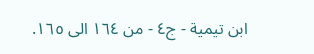ابن تيمية - ج٤ - من ١٦٤ الى ١٦٥.